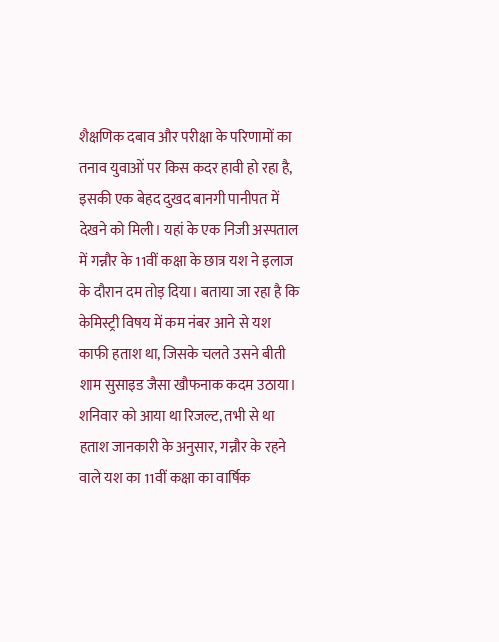शैक्षणिक दबाव और परीक्षा के परिणामों का तनाव युवाओं पर किस कदर हावी हो रहा है, इसकी एक बेहद दुखद बानगी पानीपत में देखने को मिली। यहां के एक निजी अस्पताल में गन्नौर के 11वीं कक्षा के छात्र यश ने इलाज के दौरान दम तोड़ दिया। बताया जा रहा है कि केमिस्ट्री विषय में कम नंबर आने से यश काफी हताश था, जिसके चलते उसने बीती शाम सुसाइड जैसा खौफनाक कदम उठाया। शनिवार को आया था रिजल्ट, तभी से था हताश जानकारी के अनुसार, गन्नौर के रहने वाले यश का 11वीं कक्षा का वार्षिक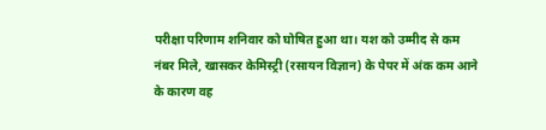परीक्षा परिणाम शनिवार को घोषित हुआ था। यश को उम्मीद से कम नंबर मिले, खासकर केमिस्ट्री (रसायन विज्ञान) के पेपर में अंक कम आने के कारण वह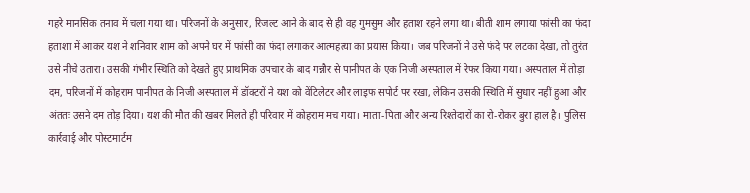गहरे मानसिक तनाव में चला गया था। परिजनों के अनुसार, रिजल्ट आने के बाद से ही वह गुमसुम और हताश रहने लगा था। बीती शाम लगाया फांसी का फंदा हताशा में आकर यश ने शनिवार शाम को अपने घर में फांसी का फंदा लगाकर आत्महत्या का प्रयास किया। जब परिजनों ने उसे फंदे पर लटका देखा, तो तुरंत उसे नीचे उतारा। उसकी गंभीर स्थिति को देखते हुए प्राथमिक उपचार के बाद गन्नौर से पानीपत के एक निजी अस्पताल में रेफर किया गया। अस्पताल में तोड़ा दम, परिजनों में कोहराम पानीपत के निजी अस्पताल में डॉक्टरों ने यश को वेंटिलेटर और लाइफ सपोर्ट पर रखा, लेकिन उसकी स्थिति में सुधार नहीं हुआ और अंततः उसने दम तोड़ दिया। यश की मौत की खबर मिलते ही परिवार में कोहराम मच गया। माता-पिता और अन्य रिश्तेदारों का रो-रोकर बुरा हाल है। पुलिस कार्रवाई और पोस्टमार्टम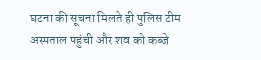घटना की सूचना मिलते ही पुलिस टीम अस्पताल पहुंची और शव को कब्जे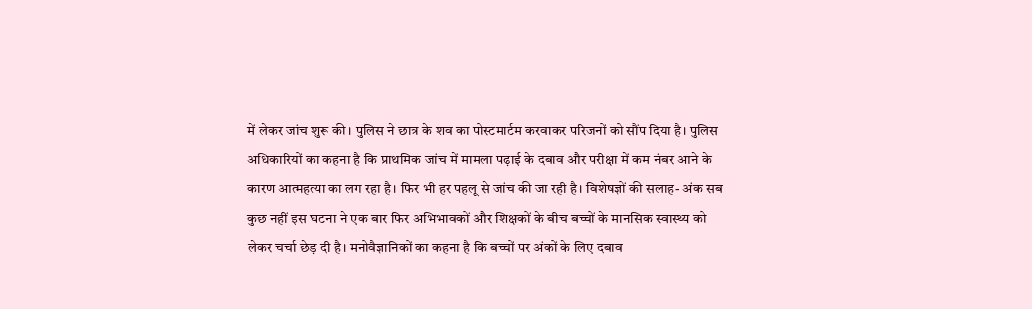में लेकर जांच शुरू की। पुलिस ने छात्र के शव का पोस्टमार्टम करवाकर परिजनों को सौंप दिया है। पुलिस अधिकारियों का कहना है कि प्राथमिक जांच में मामला पढ़ाई के दबाव और परीक्षा में कम नंबर आने के कारण आत्महत्या का लग रहा है। फिर भी हर पहलू से जांच की जा रही है। विशेषज्ञों की सलाह- अंक सब कुछ नहीं इस घटना ने एक बार फिर अभिभावकों और शिक्षकों के बीच बच्चों के मानसिक स्वास्थ्य को लेकर चर्चा छेड़ दी है। मनोवैज्ञानिकों का कहना है कि बच्चों पर अंकों के लिए दबाव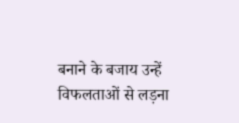बनाने के बजाय उन्हें विफलताओं से लड़ना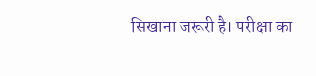सिखाना जरूरी है। परीक्षा का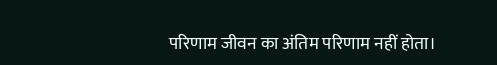परिणाम जीवन का अंतिम परिणाम नहीं होता।